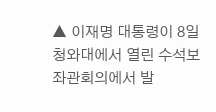▲ 이재명 대통령이 8일 청와대에서 열린 수석보좌관회의에서 발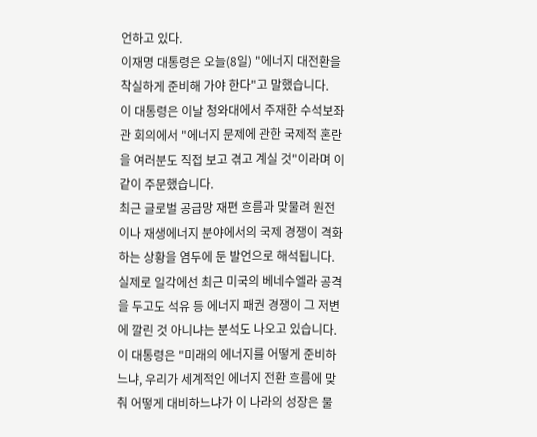언하고 있다.
이재명 대통령은 오늘(8일) "에너지 대전환을 착실하게 준비해 가야 한다"고 말했습니다.
이 대통령은 이날 청와대에서 주재한 수석보좌관 회의에서 "에너지 문제에 관한 국제적 혼란을 여러분도 직접 보고 겪고 계실 것"이라며 이같이 주문했습니다.
최근 글로벌 공급망 재편 흐름과 맞물려 원전이나 재생에너지 분야에서의 국제 경쟁이 격화하는 상황을 염두에 둔 발언으로 해석됩니다.
실제로 일각에선 최근 미국의 베네수엘라 공격을 두고도 석유 등 에너지 패권 경쟁이 그 저변에 깔린 것 아니냐는 분석도 나오고 있습니다.
이 대통령은 "미래의 에너지를 어떻게 준비하느냐, 우리가 세계적인 에너지 전환 흐름에 맞춰 어떻게 대비하느냐가 이 나라의 성장은 물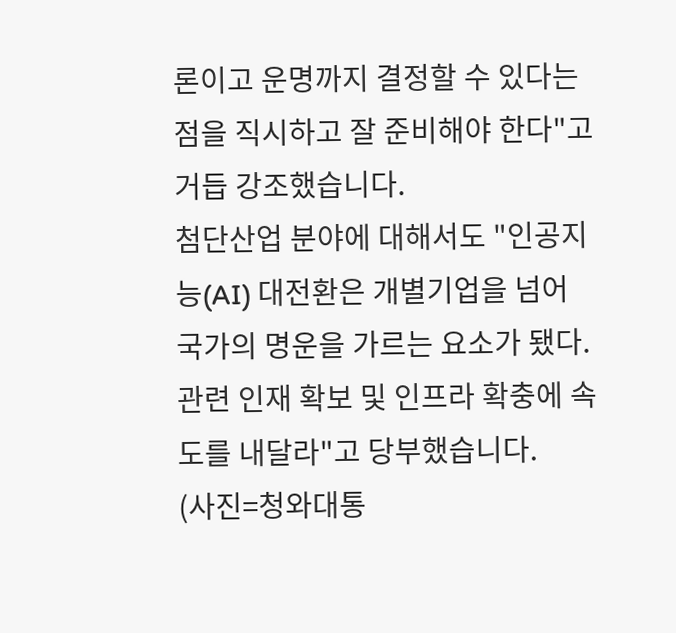론이고 운명까지 결정할 수 있다는 점을 직시하고 잘 준비해야 한다"고 거듭 강조했습니다.
첨단산업 분야에 대해서도 "인공지능(AI) 대전환은 개별기업을 넘어 국가의 명운을 가르는 요소가 됐다. 관련 인재 확보 및 인프라 확충에 속도를 내달라"고 당부했습니다.
(사진=청와대통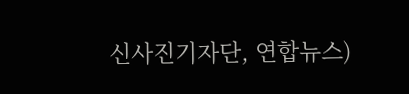신사진기자단, 연합뉴스)